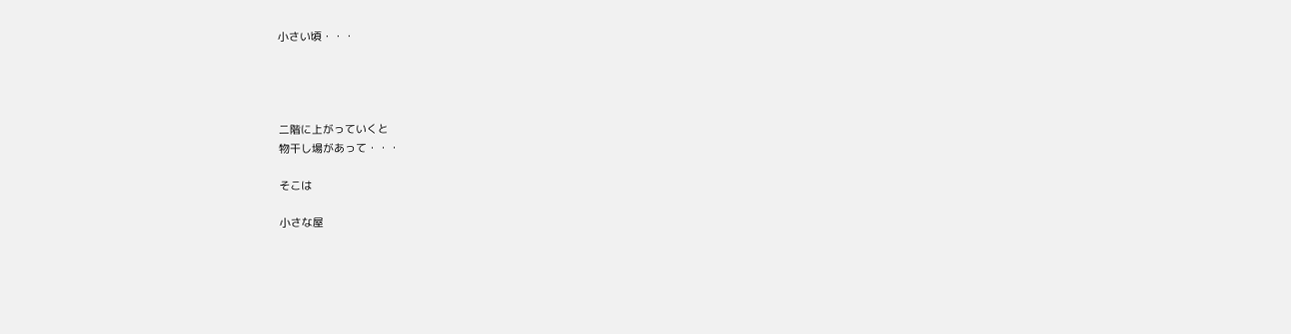小さい頃・・・




二階に上がっていくと
物干し場があって・・・

そこは

小さな屋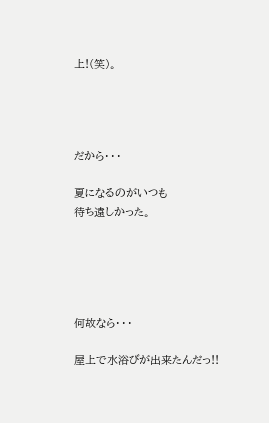上!(笑)。




だから・・・

夏になるのがいつも
待ち遠しかった。





何故なら・・・

屋上で水浴びが出来たんだっ!!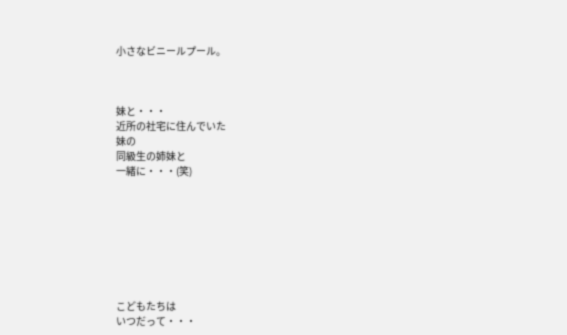小さなビニールプール。



妹と・・・
近所の社宅に住んでいた
妹の
同級生の姉妹と
一緒に・・・(笑)








こどもたちは
いつだって・・・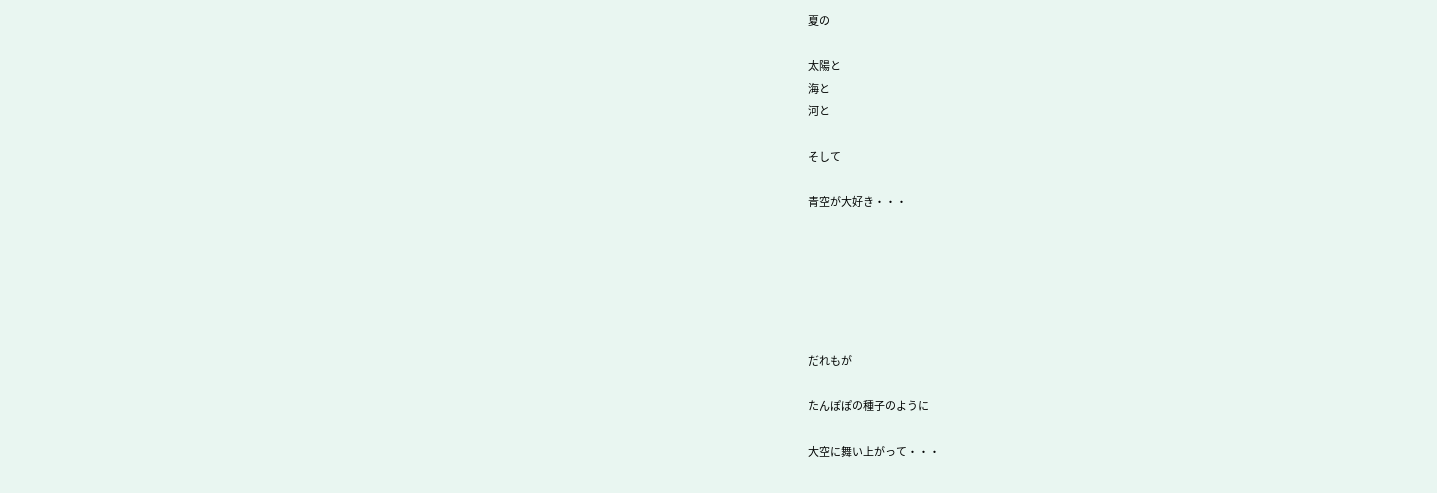夏の

太陽と
海と
河と

そして

青空が大好き・・・






だれもが

たんぽぽの種子のように

大空に舞い上がって・・・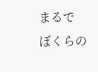まるで
ぼくらの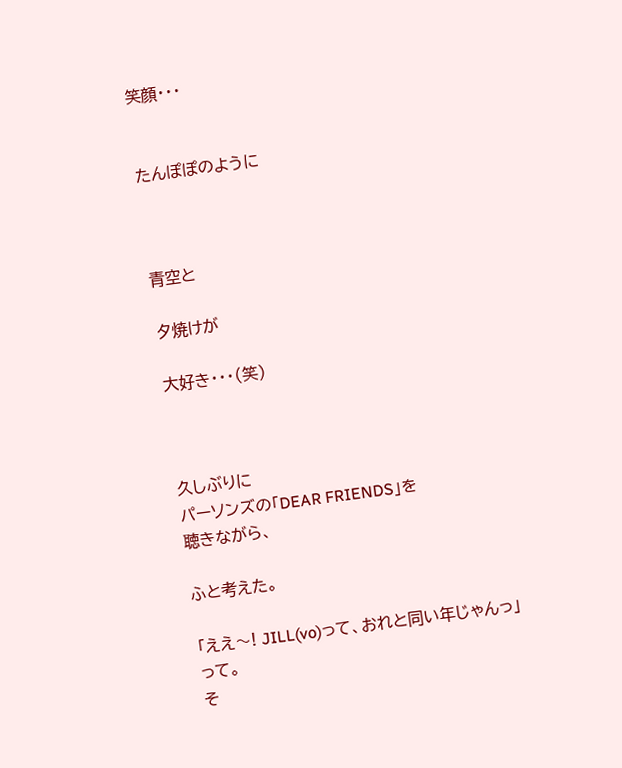笑顔・・・


たんぽぽのように



青空と

夕焼けが

大好き・・・(笑)



久しぶりに
パーソンズの「DEAR FRIENDS」を
聴きながら、

ふと考えた。

「ええ〜! JILL(vo)って、おれと同い年じゃんっ」
って。
そ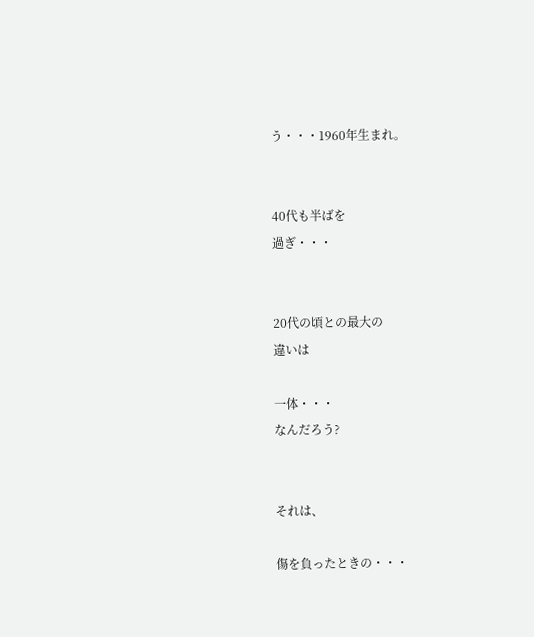う・・・1960年生まれ。


40代も半ばを
過ぎ・・・


20代の頃との最大の
違いは

一体・・・
なんだろう?


それは、

傷を負ったときの・・・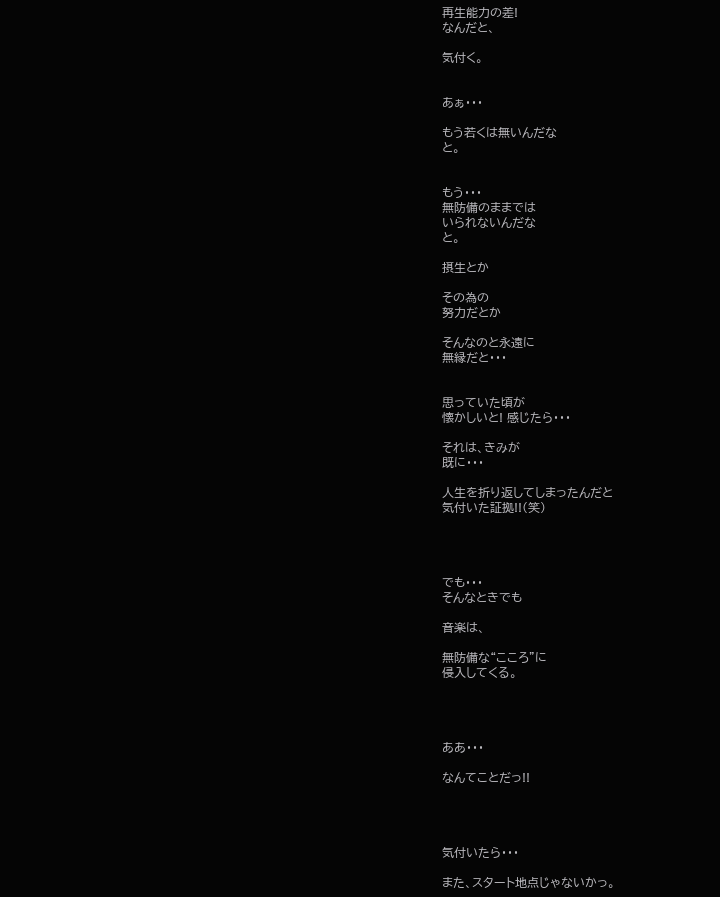再生能力の差!
なんだと、

気付く。


あぁ・・・

もう若くは無いんだな
と。


もう・・・
無防備のままでは
いられないんだな
と。

摂生とか

その為の
努力だとか

そんなのと永遠に
無縁だと・・・


思っていた頃が
懐かしいと! 感じたら・・・

それは、きみが
既に・・・

人生を折り返してしまったんだと
気付いた証拠!!(笑)




でも・・・
そんなときでも

音楽は、

無防備な“こころ”に
侵入してくる。




ああ・・・

なんてことだっ!!




気付いたら・・・

また、スタート地点じゃないかっ。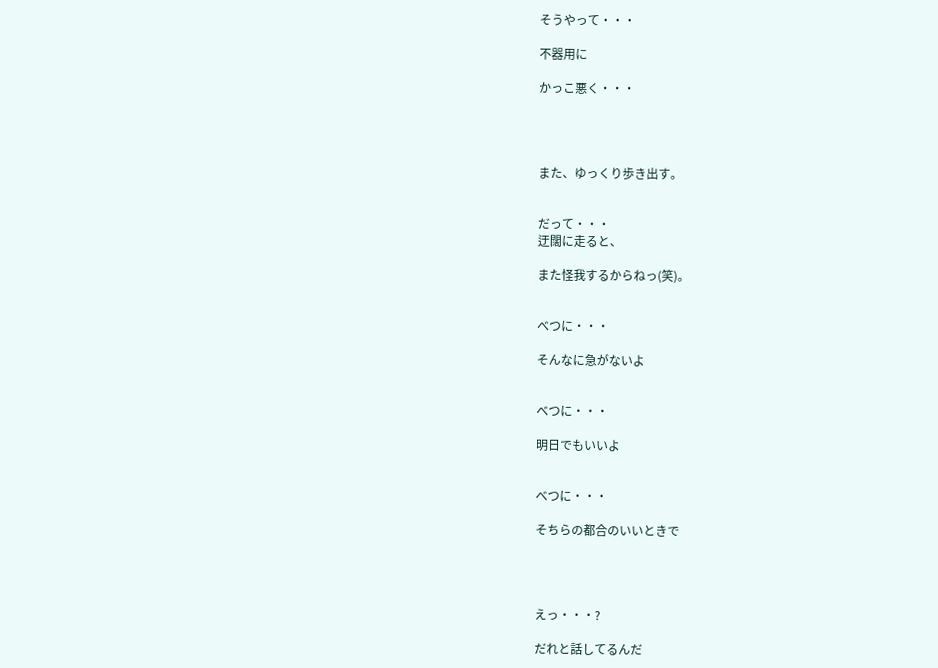そうやって・・・

不器用に

かっこ悪く・・・




また、ゆっくり歩き出す。


だって・・・
迂闊に走ると、

また怪我するからねっ(笑)。


べつに・・・

そんなに急がないよ


べつに・・・

明日でもいいよ


べつに・・・

そちらの都合のいいときで




えっ・・・?

だれと話してるんだ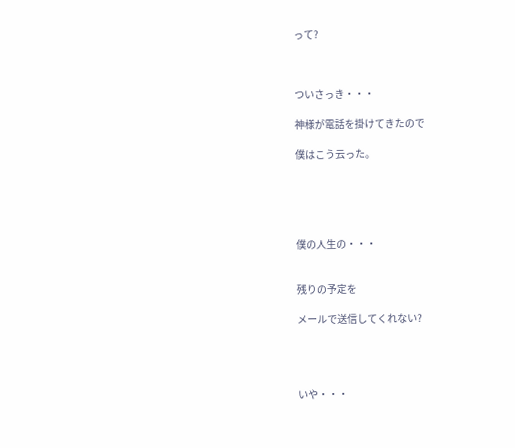って?



ついさっき・・・

神様が電話を掛けてきたので

僕はこう云った。





僕の人生の・・・


残りの予定を

メールで送信してくれない?




いや・・・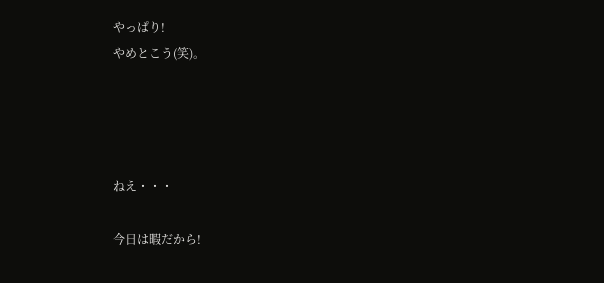やっぱり!
やめとこう(笑)。




ねえ・・・

今日は暇だから!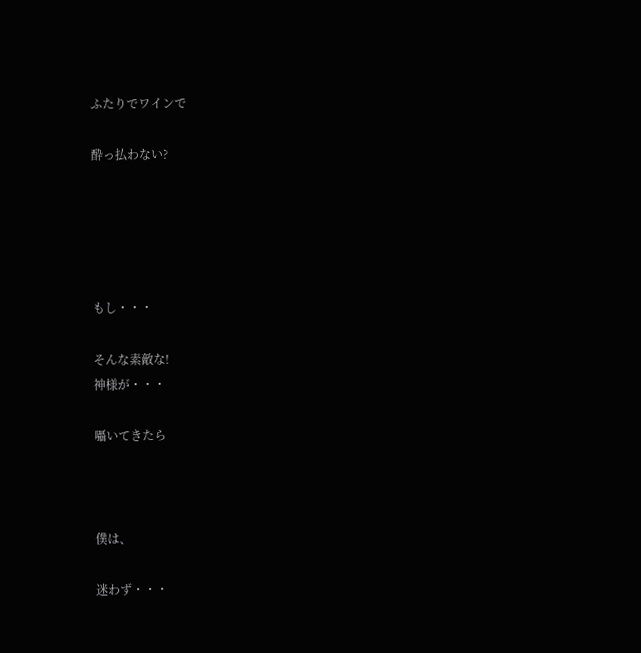ふたりでワインで

酔っ払わない?





もし・・・

そんな素敵な!
神様が・・・

囁いてきたら



僕は、

迷わず・・・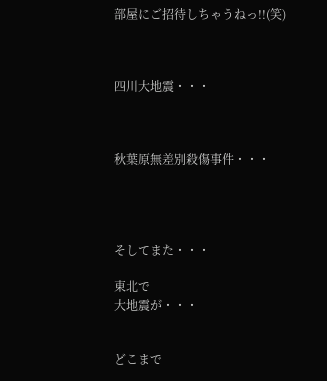部屋にご招待しちゃうねっ!!(笑)



四川大地震・・・



秋葉原無差別殺傷事件・・・




そしてまた・・・

東北で
大地震が・・・


どこまで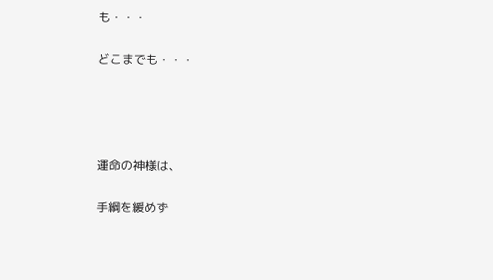も・・・

どこまでも・・・




運命の神様は、

手綱を緩めず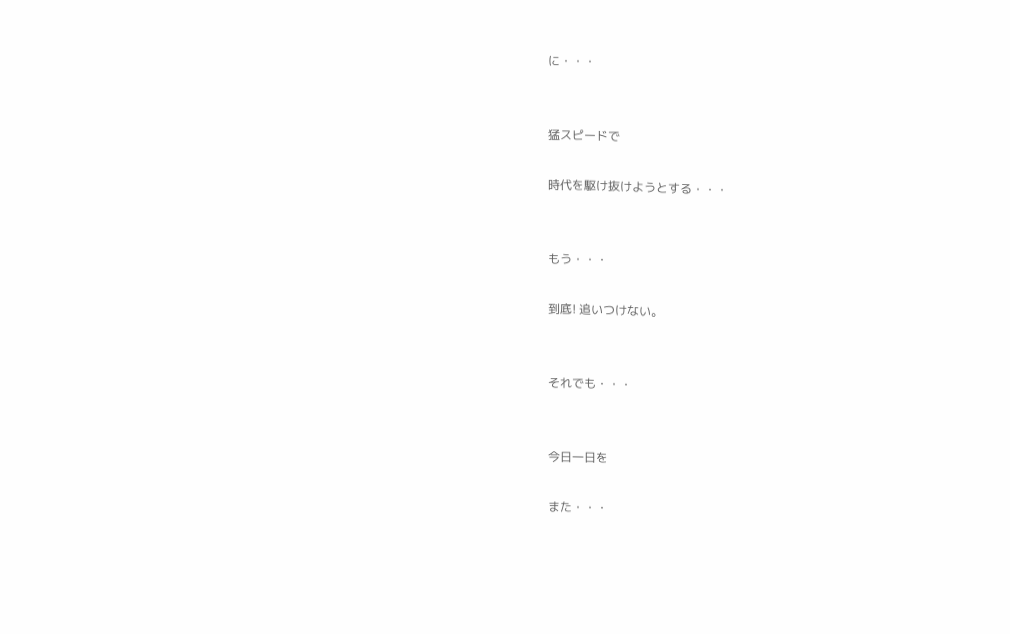に・・・


猛スピードで

時代を駆け抜けようとする・・・


もう・・・

到底! 追いつけない。


それでも・・・


今日一日を

また・・・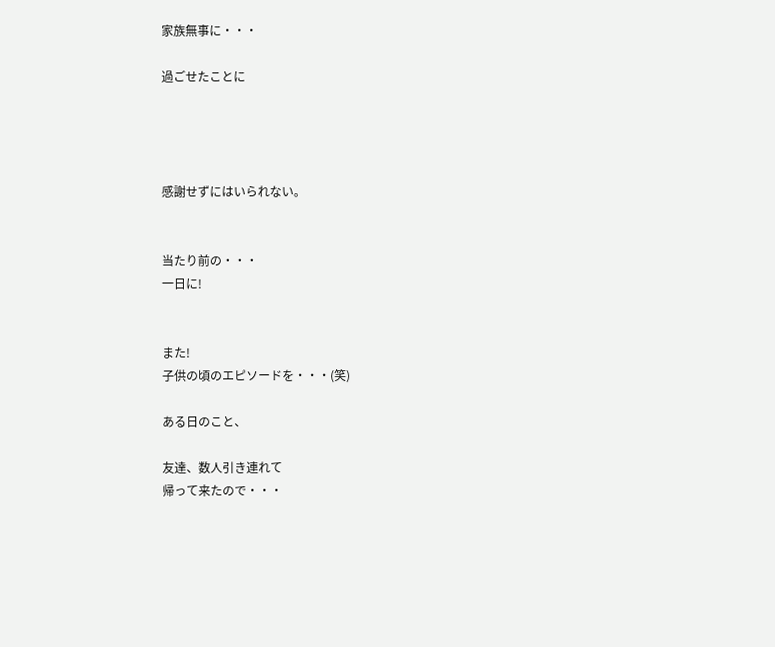家族無事に・・・

過ごせたことに




感謝せずにはいられない。


当たり前の・・・
一日に!


また!
子供の頃のエピソードを・・・(笑)

ある日のこと、

友達、数人引き連れて
帰って来たので・・・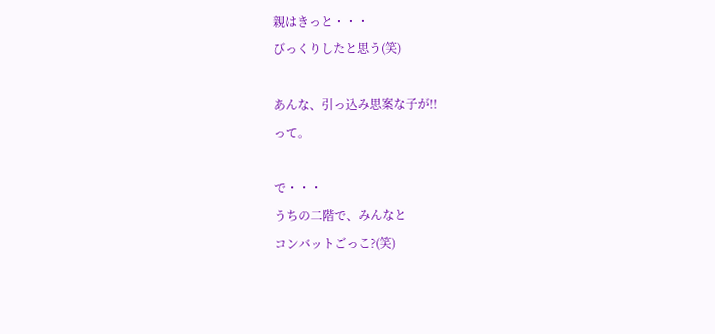親はきっと・・・
びっくりしたと思う(笑)

あんな、引っ込み思案な子が!!
って。

で・・・
うちの二階で、みんなと
コンバットごっこ?(笑)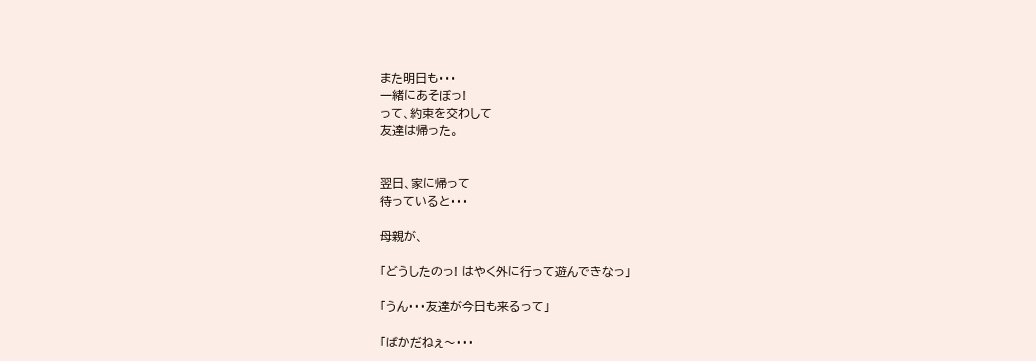また明日も・・・
一緒にあそぼっ!
って、約束を交わして
友達は帰った。


翌日、家に帰って
待っていると・・・

母親が、

「どうしたのっ! はやく外に行って遊んできなっ」

「うん・・・友達が今日も来るって」

「ばかだねぇ〜・・・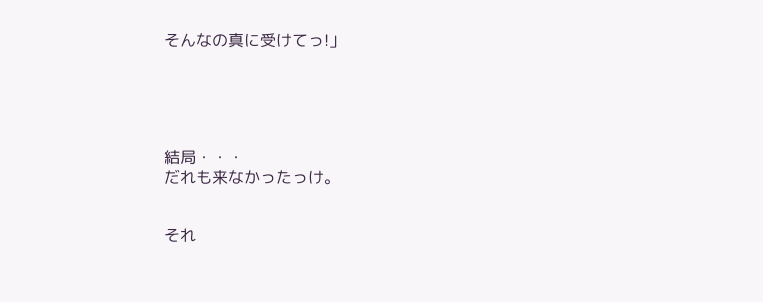そんなの真に受けてっ!」





結局・・・
だれも来なかったっけ。


それ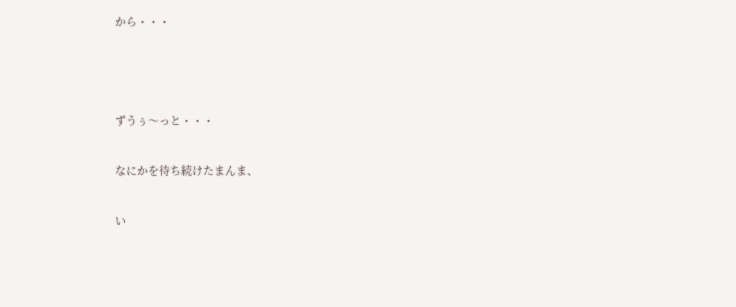から・・・



ずうぅ〜っと・・・

なにかを待ち続けたまんま、

い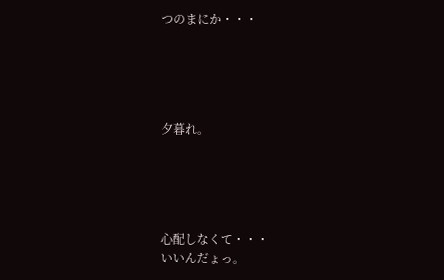つのまにか・・・





夕暮れ。





心配しなくて・・・
いいんだょっ。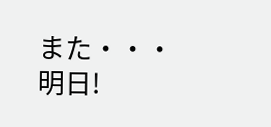また・・・明日!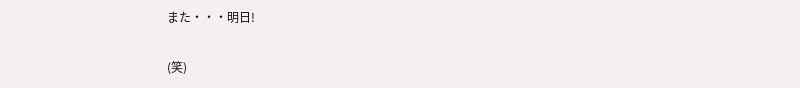また・・・明日!

(笑)